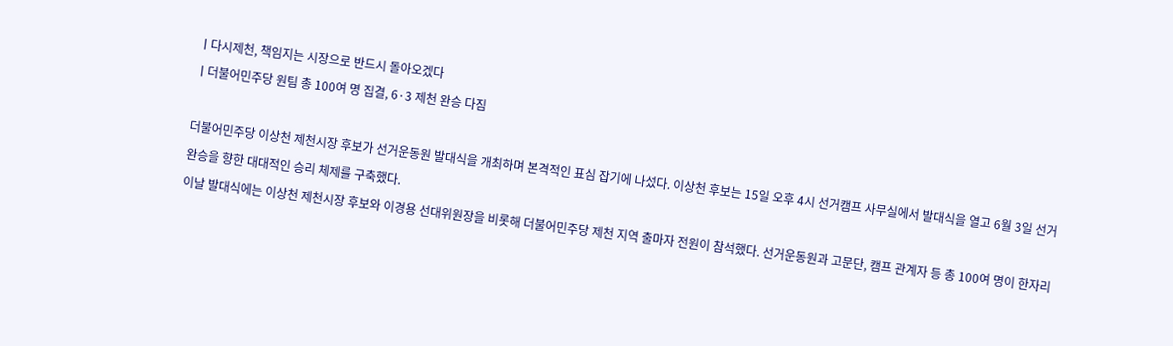ㅣ다시제천, 책임지는 시장으로 반드시 돌아오겠다
ㅣ더불어민주당 원팀 총 100여 명 집결, 6·3 제천 완승 다짐

더불어민주당 이상천 제천시장 후보가 선거운동원 발대식을 개최하며 본격적인 표심 잡기에 나섰다. 이상천 후보는 15일 오후 4시 선거캠프 사무실에서 발대식을 열고 6월 3일 선거 완승을 향한 대대적인 승리 체제를 구축했다.
이날 발대식에는 이상천 제천시장 후보와 이경용 선대위원장을 비롯해 더불어민주당 제천 지역 출마자 전원이 참석했다. 선거운동원과 고문단, 캠프 관계자 등 총 100여 명이 한자리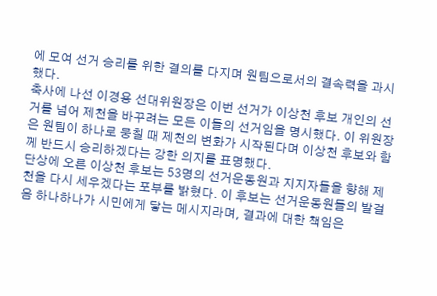에 모여 선거 승리를 위한 결의를 다지며 원팀으로서의 결속력을 과시했다.
축사에 나선 이경용 선대위원장은 이번 선거가 이상천 후보 개인의 선거를 넘어 제천을 바꾸려는 모든 이들의 선거임을 명시했다. 이 위원장은 원팀이 하나로 뭉칠 때 제천의 변화가 시작된다며 이상천 후보와 함께 반드시 승리하겠다는 강한 의지를 표명했다.
단상에 오른 이상천 후보는 53명의 선거운동원과 지지자들을 향해 제천을 다시 세우겠다는 포부를 밝혔다. 이 후보는 선거운동원들의 발걸음 하나하나가 시민에게 닿는 메시지라며, 결과에 대한 책임은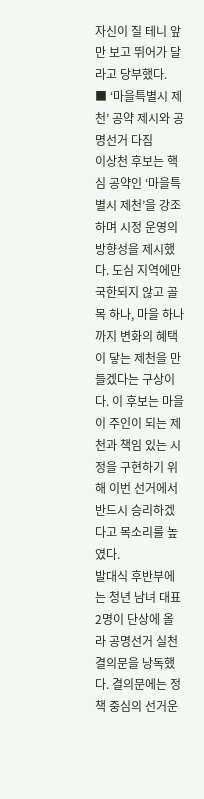자신이 질 테니 앞만 보고 뛰어가 달라고 당부했다.
■ ‘마을특별시 제천’ 공약 제시와 공명선거 다짐
이상천 후보는 핵심 공약인 ‘마을특별시 제천’을 강조하며 시정 운영의 방향성을 제시했다. 도심 지역에만 국한되지 않고 골목 하나, 마을 하나까지 변화의 혜택이 닿는 제천을 만들겠다는 구상이다. 이 후보는 마을이 주인이 되는 제천과 책임 있는 시정을 구현하기 위해 이번 선거에서 반드시 승리하겠다고 목소리를 높였다.
발대식 후반부에는 청년 남녀 대표 2명이 단상에 올라 공명선거 실천 결의문을 낭독했다. 결의문에는 정책 중심의 선거운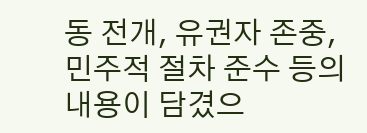동 전개, 유권자 존중, 민주적 절차 준수 등의 내용이 담겼으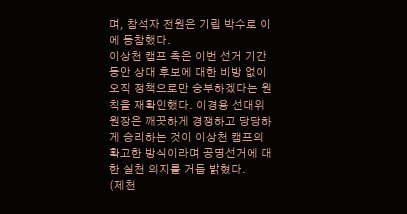며, 참석자 전원은 기립 박수로 이에 동참했다.
이상천 캠프 측은 이번 선거 기간 동안 상대 후보에 대한 비방 없이 오직 정책으로만 승부하겠다는 원칙을 재확인했다. 이경용 선대위원장은 깨끗하게 경쟁하고 당당하게 승리하는 것이 이상천 캠프의 확고한 방식이라며 공명선거에 대한 실천 의지를 거듭 밝혔다.
(제천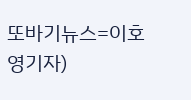또바기뉴스=이호영기자)